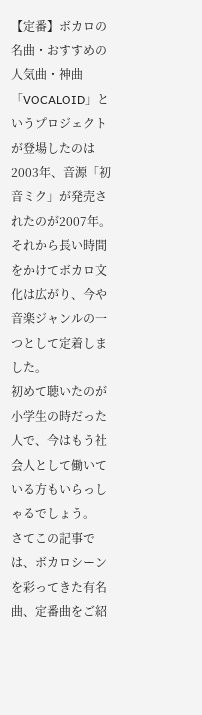【定番】ボカロの名曲・おすすめの人気曲・神曲
「VOCALOID」というプロジェクトが登場したのは2003年、音源「初音ミク」が発売されたのが2007年。
それから長い時間をかけてボカロ文化は広がり、今や音楽ジャンルの一つとして定着しました。
初めて聴いたのが小学生の時だった人で、今はもう社会人として働いている方もいらっしゃるでしょう。
さてこの記事では、ボカロシーンを彩ってきた有名曲、定番曲をご紹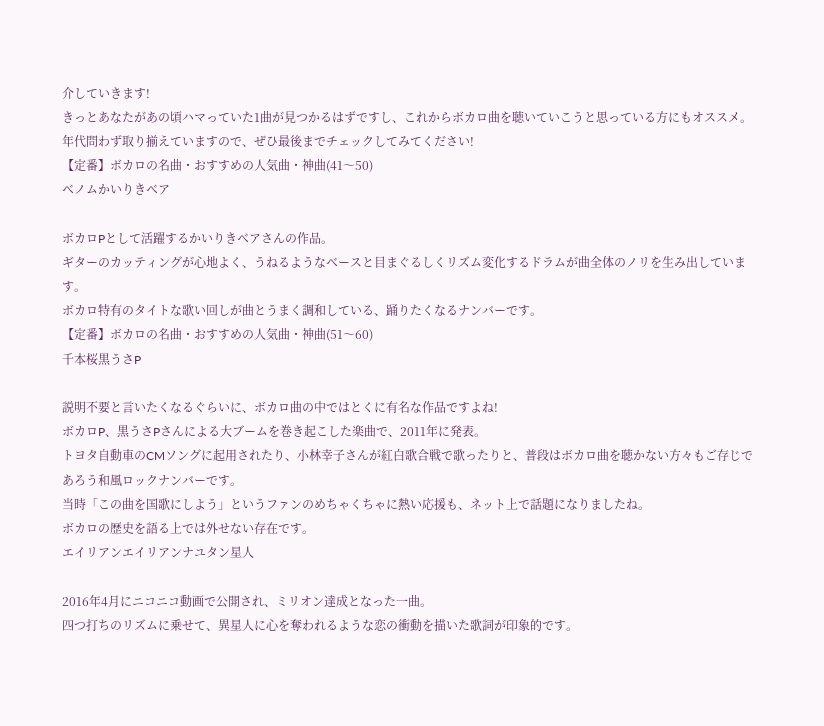介していきます!
きっとあなたがあの頃ハマっていた1曲が見つかるはずですし、これからボカロ曲を聴いていこうと思っている方にもオススメ。
年代問わず取り揃えていますので、ぜひ最後までチェックしてみてください!
【定番】ボカロの名曲・おすすめの人気曲・神曲(41〜50)
ベノムかいりきベア

ボカロPとして活躍するかいりきベアさんの作品。
ギターのカッティングが心地よく、うねるようなベースと目まぐるしくリズム変化するドラムが曲全体のノリを生み出しています。
ボカロ特有のタイトな歌い回しが曲とうまく調和している、踊りたくなるナンバーです。
【定番】ボカロの名曲・おすすめの人気曲・神曲(51〜60)
千本桜黒うさP

説明不要と言いたくなるぐらいに、ボカロ曲の中ではとくに有名な作品ですよね!
ボカロP、黒うさPさんによる大ブームを巻き起こした楽曲で、2011年に発表。
トヨタ自動車のCMソングに起用されたり、小林幸子さんが紅白歌合戦で歌ったりと、普段はボカロ曲を聴かない方々もご存じであろう和風ロックナンバーです。
当時「この曲を国歌にしよう」というファンのめちゃくちゃに熱い応援も、ネット上で話題になりましたね。
ボカロの歴史を語る上では外せない存在です。
エイリアンエイリアンナユタン星人

2016年4月にニコニコ動画で公開され、ミリオン達成となった一曲。
四つ打ちのリズムに乗せて、異星人に心を奪われるような恋の衝動を描いた歌詞が印象的です。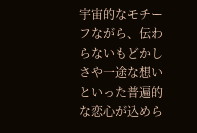宇宙的なモチーフながら、伝わらないもどかしさや一途な想いといった普遍的な恋心が込めら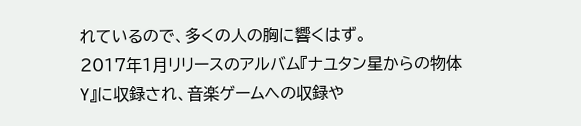れているので、多くの人の胸に響くはず。
2017年1月リリースのアルバム『ナユタン星からの物体Y』に収録され、音楽ゲームへの収録や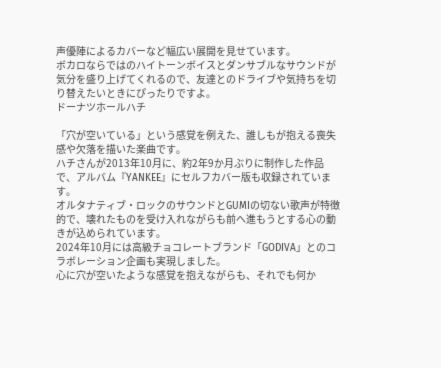声優陣によるカバーなど幅広い展開を見せています。
ボカロならではのハイトーンボイスとダンサブルなサウンドが気分を盛り上げてくれるので、友達とのドライブや気持ちを切り替えたいときにぴったりですよ。
ドーナツホールハチ

「穴が空いている」という感覚を例えた、誰しもが抱える喪失感や欠落を描いた楽曲です。
ハチさんが2013年10月に、約2年9か月ぶりに制作した作品で、アルバム『YANKEE』にセルフカバー版も収録されています。
オルタナティブ・ロックのサウンドとGUMIの切ない歌声が特徴的で、壊れたものを受け入れながらも前へ進もうとする心の動きが込められています。
2024年10月には高級チョコレートブランド「GODIVA」とのコラボレーション企画も実現しました。
心に穴が空いたような感覚を抱えながらも、それでも何か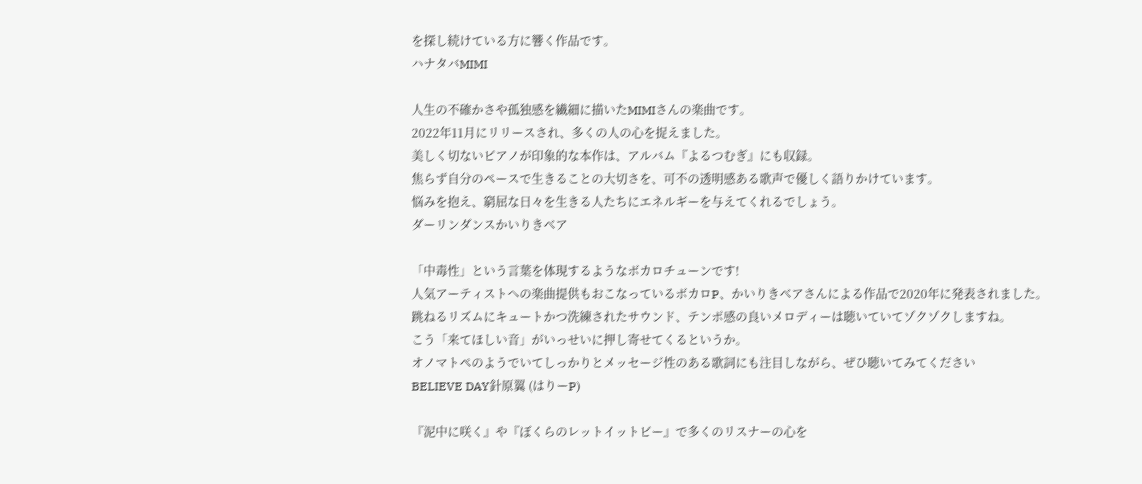を探し続けている方に響く作品です。
ハナタバMIMI

人生の不確かさや孤独感を繊細に描いたMIMIさんの楽曲です。
2022年11月にリリースされ、多くの人の心を捉えました。
美しく切ないピアノが印象的な本作は、アルバム『よるつむぎ』にも収録。
焦らず自分のペースで生きることの大切さを、可不の透明感ある歌声で優しく語りかけています。
悩みを抱え、窮屈な日々を生きる人たちにエネルギーを与えてくれるでしょう。
ダーリンダンスかいりきベア

「中毒性」という言葉を体現するようなボカロチューンです!
人気アーティストへの楽曲提供もおこなっているボカロP、かいりきベアさんによる作品で2020年に発表されました。
跳ねるリズムにキュートかつ洗練されたサウンド、テンポ感の良いメロディーは聴いていてゾクゾクしますね。
こう「来てほしい音」がいっせいに押し寄せてくるというか。
オノマトペのようでいてしっかりとメッセージ性のある歌詞にも注目しながら、ぜひ聴いてみてください
BELIEVE DAY針原翼 (はりーP)

『泥中に咲く』や『ぼくらのレットイットビー』で多くのリスナーの心を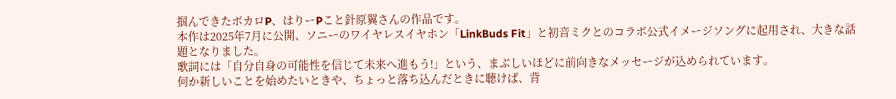掴んできたボカロP、はりーPこと針原翼さんの作品です。
本作は2025年7月に公開、ソニーのワイヤレスイヤホン「LinkBuds Fit」と初音ミクとのコラボ公式イメージソングに起用され、大きな話題となりました。
歌詞には「自分自身の可能性を信じて未来へ進もう!」という、まぶしいほどに前向きなメッセージが込められています。
何か新しいことを始めたいときや、ちょっと落ち込んだときに聴けば、背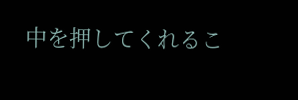中を押してくれるこ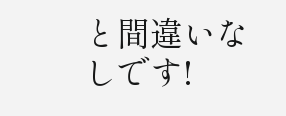と間違いなしです!